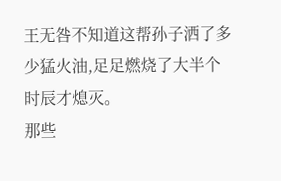王无咎不知道这帮孙子洒了多少猛火油,足足燃烧了大半个时辰才熄灭。
那些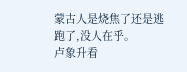蒙古人是烧焦了还是逃跑了,没人在乎。
卢象升看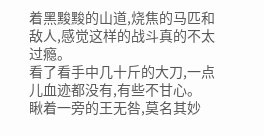着黑黢黢的山道,烧焦的马匹和敌人,感觉这样的战斗真的不太过瘾。
看了看手中几十斤的大刀,一点儿血迹都没有,有些不甘心。
瞅着一旁的王无咎,莫名其妙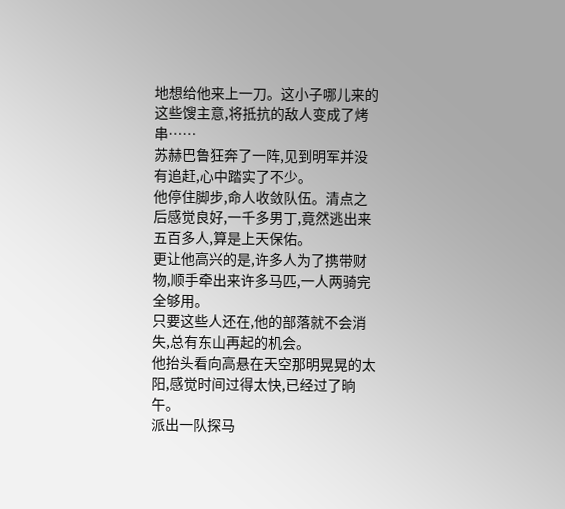地想给他来上一刀。这小子哪儿来的这些馊主意,将抵抗的敌人变成了烤串……
苏赫巴鲁狂奔了一阵,见到明军并没有追赶,心中踏实了不少。
他停住脚步,命人收敛队伍。清点之后感觉良好,一千多男丁,竟然逃出来五百多人,算是上天保佑。
更让他高兴的是,许多人为了携带财物,顺手牵出来许多马匹,一人两骑完全够用。
只要这些人还在,他的部落就不会消失,总有东山再起的机会。
他抬头看向高悬在天空那明晃晃的太阳,感觉时间过得太快,已经过了晌午。
派出一队探马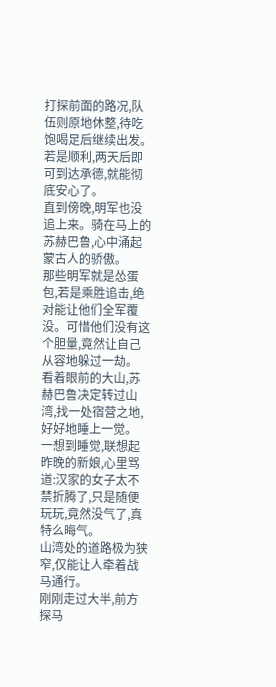打探前面的路况,队伍则原地休整,待吃饱喝足后继续出发。若是顺利,两天后即可到达承德,就能彻底安心了。
直到傍晚,明军也没追上来。骑在马上的苏赫巴鲁,心中涌起蒙古人的骄傲。
那些明军就是怂蛋包,若是乘胜追击,绝对能让他们全军覆没。可惜他们没有这个胆量,竟然让自己从容地躲过一劫。
看着眼前的大山,苏赫巴鲁决定转过山湾,找一处宿营之地,好好地睡上一觉。
一想到睡觉,联想起昨晚的新娘,心里骂道:汉家的女子太不禁折腾了,只是随便玩玩,竟然没气了,真特么晦气。
山湾处的道路极为狭窄,仅能让人牵着战马通行。
刚刚走过大半,前方探马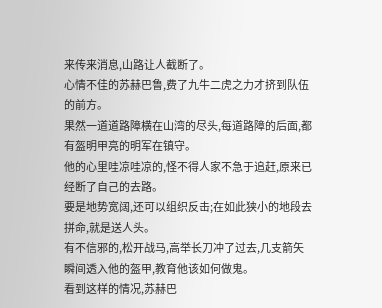来传来消息,山路让人截断了。
心情不佳的苏赫巴鲁,费了九牛二虎之力才挤到队伍的前方。
果然一道道路障横在山湾的尽头,每道路障的后面,都有盔明甲亮的明军在镇守。
他的心里哇凉哇凉的,怪不得人家不急于追赶,原来已经断了自己的去路。
要是地势宽阔,还可以组织反击;在如此狭小的地段去拼命,就是送人头。
有不信邪的,松开战马,高举长刀冲了过去,几支箭矢瞬间透入他的盔甲,教育他该如何做鬼。
看到这样的情况,苏赫巴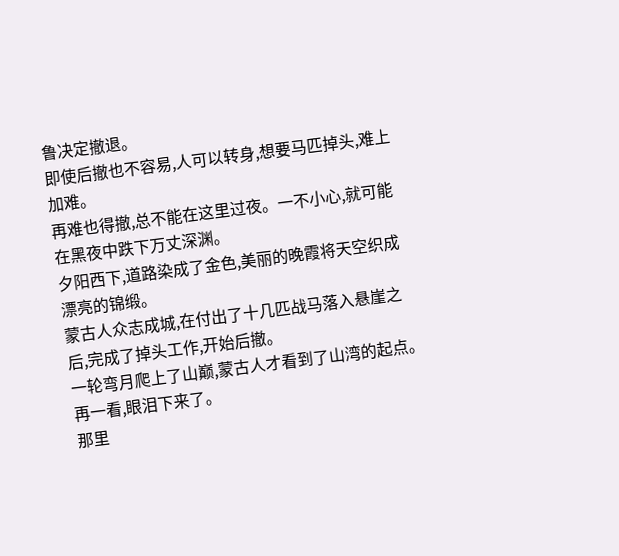鲁决定撤退。
即使后撤也不容易,人可以转身,想要马匹掉头,难上加难。
再难也得撤,总不能在这里过夜。一不小心,就可能在黑夜中跌下万丈深渊。
夕阳西下,道路染成了金色,美丽的晚霞将天空织成漂亮的锦缎。
蒙古人众志成城,在付出了十几匹战马落入悬崖之后,完成了掉头工作,开始后撤。
一轮弯月爬上了山巅,蒙古人才看到了山湾的起点。
再一看,眼泪下来了。
那里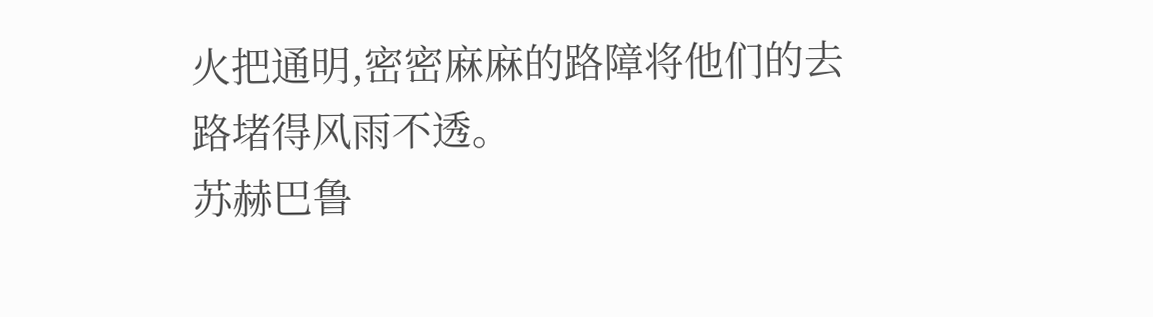火把通明,密密麻麻的路障将他们的去路堵得风雨不透。
苏赫巴鲁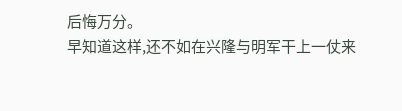后悔万分。
早知道这样,还不如在兴隆与明军干上一仗来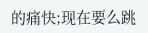的痛快;现在要么跳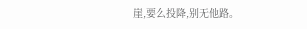崖,要么投降,别无他路。